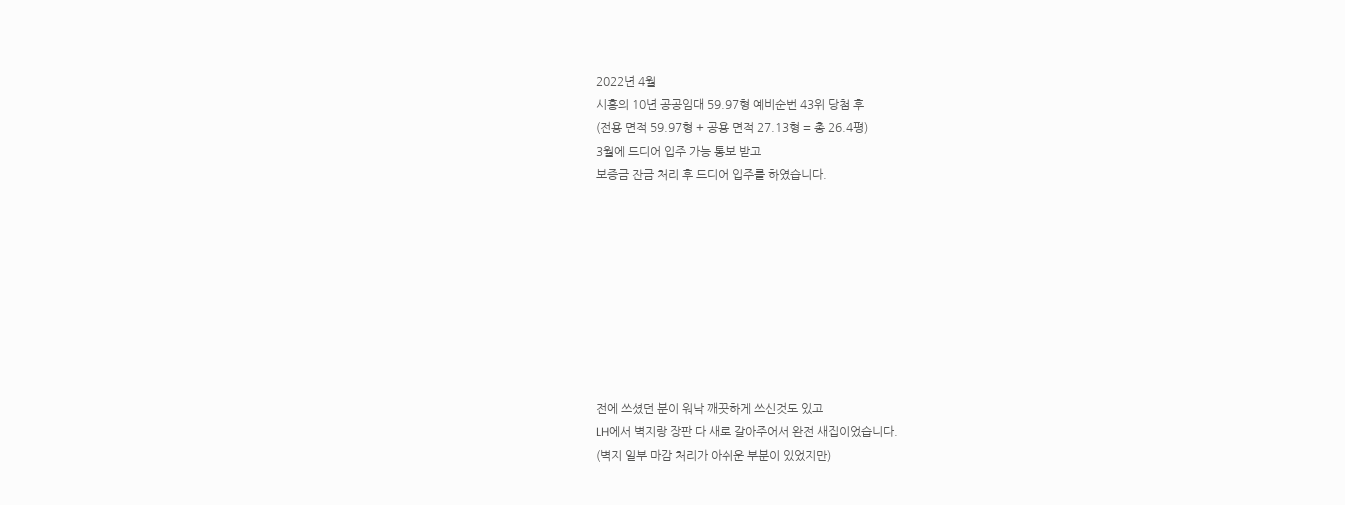2022년 4월
시흥의 10년 공공임대 59.97형 예비순번 43위 당첨 후
(전용 면적 59.97형 + 공용 면적 27.13형 = 총 26.4평)
3월에 드디어 입주 가능 통보 받고
보증금 잔금 처리 후 드디어 입주를 하였습니다.









전에 쓰셨던 분이 워낙 깨끗하게 쓰신것도 있고
LH에서 벽지랑 장판 다 새로 갈아주어서 완전 새집이었습니다.
(벽지 일부 마감 처리가 아쉬운 부분이 있었지만)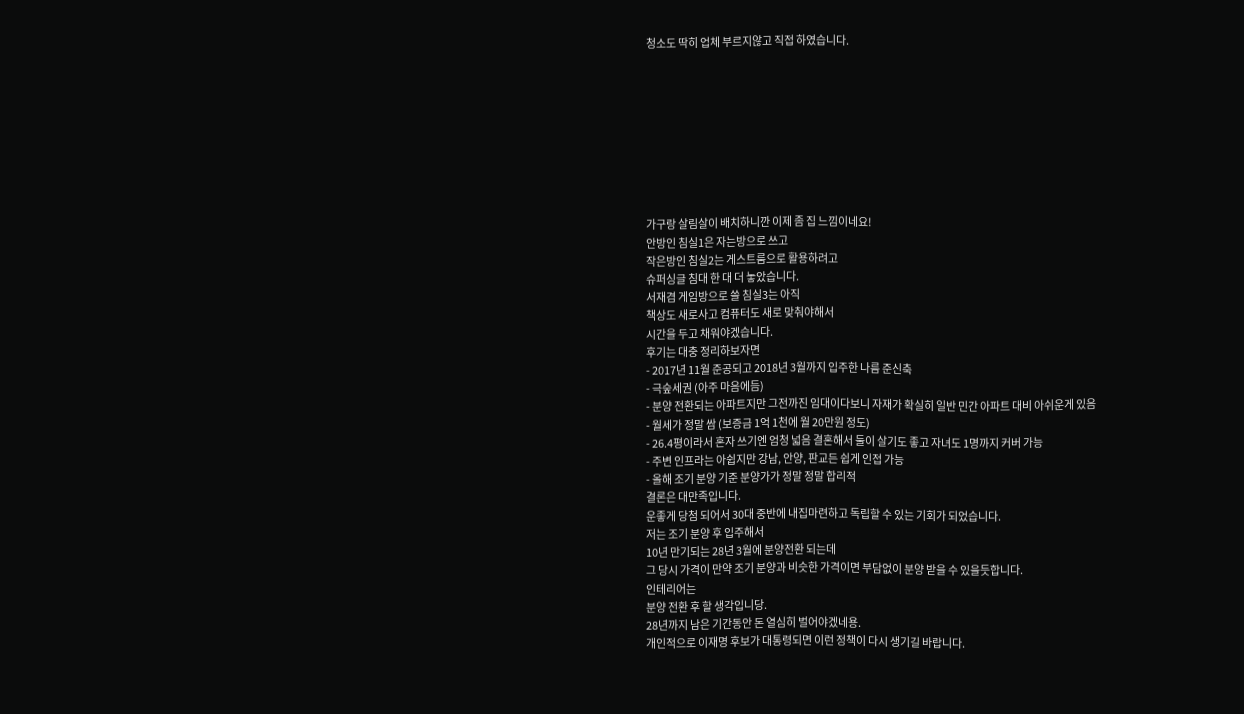청소도 딱히 업체 부르지않고 직접 하였습니다.









가구랑 살림살이 배치하니깐 이제 좀 집 느낌이네요!
안방인 침실1은 자는방으로 쓰고
작은방인 침실2는 게스트룸으로 활용하려고
슈퍼싱글 침대 한 대 더 놓았습니다.
서재겸 게임방으로 쓸 침실3는 아직
책상도 새로사고 컴퓨터도 새로 맞춰야해서
시간을 두고 채워야겠습니다.
후기는 대충 정리하보자면
- 2017년 11월 준공되고 2018년 3월까지 입주한 나름 준신축
- 극숲세권 (아주 마음에듬)
- 분양 전환되는 아파트지만 그전까진 임대이다보니 자재가 확실히 일반 민간 아파트 대비 아쉬운게 있음
- 월세가 정말 쌈 (보증금 1억 1천에 월 20만원 정도)
- 26.4평이라서 혼자 쓰기엔 엄청 넓음 결혼해서 둘이 살기도 좋고 자녀도 1명까지 커버 가능
- 주변 인프라는 아쉽지만 강남, 안양, 판교든 쉽게 인접 가능
- 올해 조기 분양 기준 분양가가 정말 정말 합리적
결론은 대만족입니다.
운좋게 당첨 되어서 30대 중반에 내집마련하고 독립할 수 있는 기회가 되었습니다.
저는 조기 분양 후 입주해서
10년 만기되는 28년 3월에 분양전환 되는데
그 당시 가격이 만약 조기 분양과 비슷한 가격이면 부담없이 분양 받을 수 있을듯합니다.
인테리어는
분양 전환 후 할 생각입니당.
28년까지 남은 기간동안 돈 열심히 벌어야겠네용.
개인적으로 이재명 후보가 대통령되면 이런 정책이 다시 생기길 바랍니다.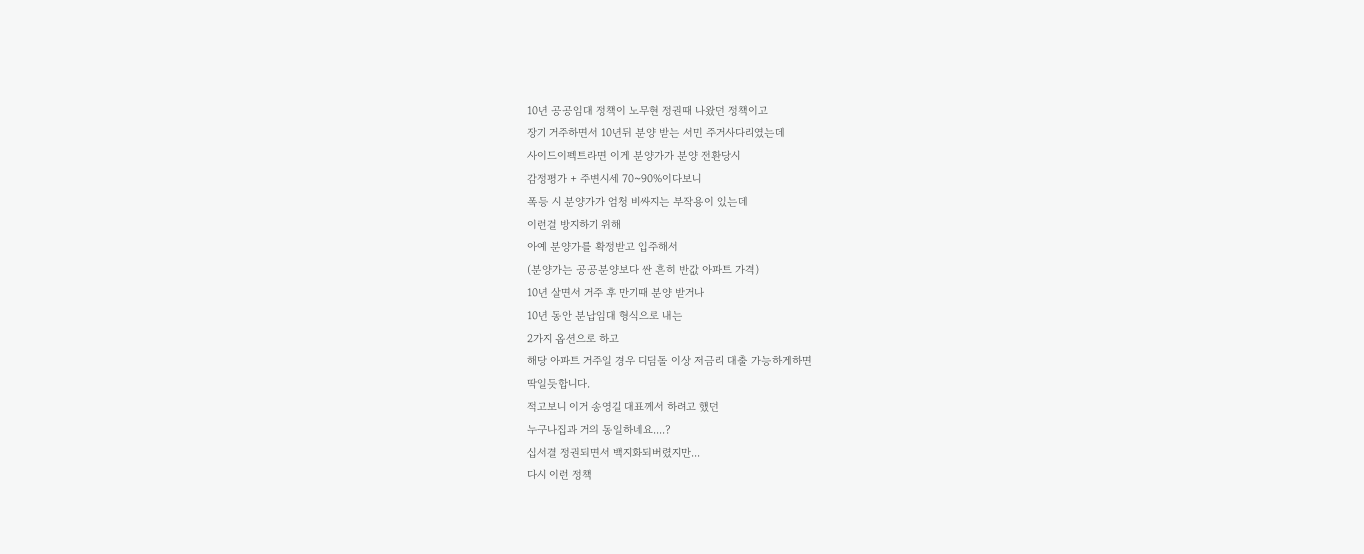10년 공공임대 정책이 노무현 정권때 나왔던 정책이고
장기 거주하면서 10년뒤 분양 받는 서민 주거사다리였는데
사이드이펙트라면 이게 분양가가 분양 전환당시
감정평가 + 주변시세 70~90%이다보니
폭등 시 분양가가 엄청 비싸지는 부작용이 있는데
이런걸 방지하기 위해
아예 분양가를 확정받고 입주해서
(분양가는 공공분양보다 싼 흔히 반값 아파트 가격)
10년 살면서 거주 후 만기때 분양 받거나
10년 동안 분납임대 형식으로 내는
2가지 옵션으로 하고
해당 아파트 거주일 경우 디딤돌 이상 저금리 대출 가능하게하면
딱일듯합니다.
적고보니 이거 송영길 대표께서 하려고 했던
누구나집과 거의 동일하네요....?
십서결 정권되면서 백지화되버렸지만...
다시 이런 정책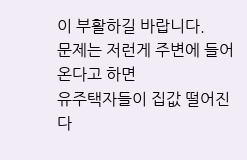이 부활하길 바랍니다.
문제는 저런게 주변에 들어온다고 하면
유주택자들이 집값 떨어진다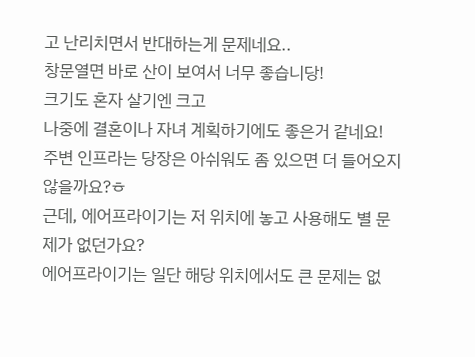고 난리치면서 반대하는게 문제네요..
창문열면 바로 산이 보여서 너무 좋습니당!
크기도 혼자 살기엔 크고
나중에 결혼이나 자녀 계획하기에도 좋은거 같네요!
주변 인프라는 당장은 아쉬워도 좀 있으면 더 들어오지 않을까요?ㅎ
근데, 에어프라이기는 저 위치에 놓고 사용해도 별 문제가 없던가요?
에어프라이기는 일단 해당 위치에서도 큰 문제는 없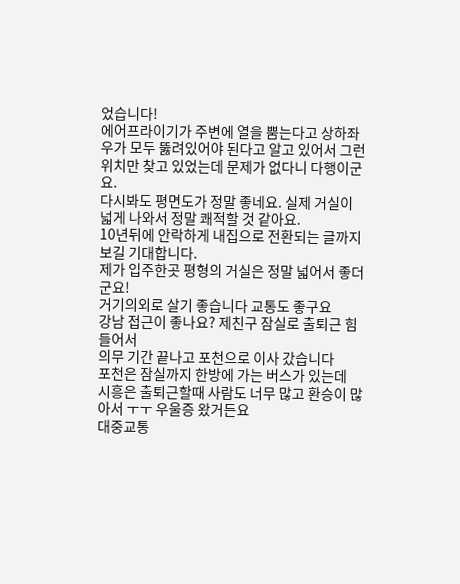었습니다!
에어프라이기가 주변에 열을 뿜는다고 상하좌우가 모두 뚫려있어야 된다고 알고 있어서 그런 위치만 찾고 있었는데 문제가 없다니 다행이군요.
다시봐도 평면도가 정말 좋네요. 실제 거실이 넓게 나와서 정말 쾌적할 것 같아요.
10년뒤에 안락하게 내집으로 전환되는 글까지 보길 기대합니다.
제가 입주한곳 평형의 거실은 정말 넓어서 좋더군요!
거기의외로 살기 좋습니다 교통도 좋구요
강남 접근이 좋나요? 제친구 잠실로 출퇴근 힘들어서
의무 기간 끝나고 포천으로 이사 갔습니다
포천은 잠실까지 한방에 가는 버스가 있는데
시흥은 출퇴근할때 사람도 너무 많고 환승이 많아서 ㅜㅜ 우울증 왔거든요
대중교통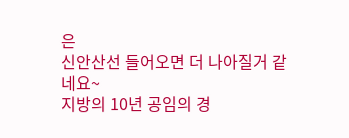은
신안산선 들어오면 더 나아질거 같네요~
지방의 10년 공임의 경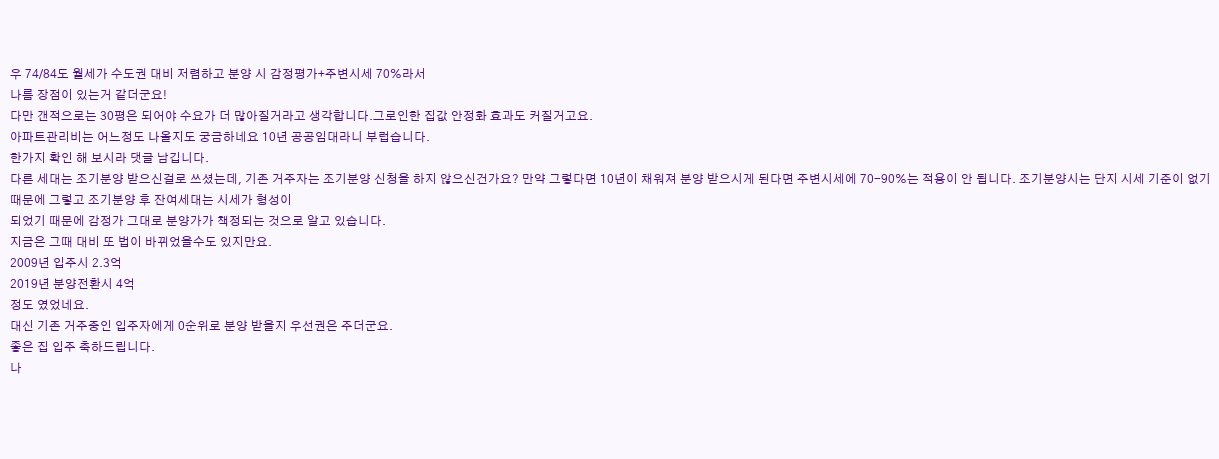우 74/84도 월세가 수도권 대비 저렴하고 분양 시 감정평가+주변시세 70%라서
나름 장점이 있는거 같더군요!
다만 갠적으로는 30평은 되어야 수요가 더 많아질거라고 생각합니다.그로인한 집값 안정화 효과도 커질거고요.
아파트관리비는 어느정도 나올지도 궁금하네요 10년 공공임대라니 부럽습니다.
한가지 확인 해 보시라 댓글 남깁니다.
다른 세대는 조기분양 받으신걸로 쓰셨는데, 기존 거주자는 조기분양 신청을 하지 않으신건가요? 만약 그렇다면 10년이 채워져 분양 받으시게 된다면 주변시세에 70-90%는 적용이 안 됩니다. 조기분양시는 단지 시세 기준이 없기 때문에 그렇고 조기분양 후 잔여세대는 시세가 형성이
되었기 때문에 감정가 그대로 분양가가 책정되는 것으로 알고 있습니다.
지금은 그때 대비 또 법이 바뀌었을수도 있지만요.
2009년 입주시 2.3억
2019년 분양전환시 4억
정도 였었네요.
대신 기존 거주중인 입주자에게 0순위로 분양 받을지 우선권은 주더군요.
좋은 집 입주 축하드립니다.
나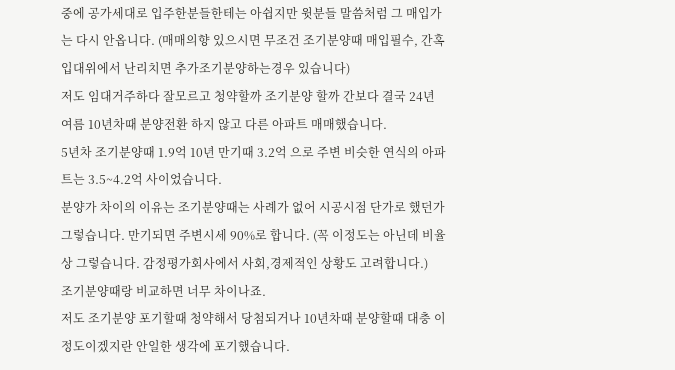중에 공가세대로 입주한분들한테는 아쉽지만 윗분들 말씀처럼 그 매입가는 다시 안옵니다. (매매의향 있으시면 무조건 조기분양때 매입필수, 간혹 입대위에서 난리치면 추가조기분양하는경우 있습니다)
저도 임대거주하다 잘모르고 청약할까 조기분양 할까 간보다 결국 24년 여름 10년차때 분양전환 하지 않고 다른 아파트 매매했습니다.
5년차 조기분양때 1.9억 10년 만기때 3.2억 으로 주변 비슷한 연식의 아파트는 3.5~4.2억 사이었습니다.
분양가 차이의 이유는 조기분양때는 사례가 없어 시공시점 단가로 했던가 그렇습니다. 만기되면 주변시세 90%로 합니다. (꼭 이정도는 아닌데 비율상 그렇습니다. 감정평가회사에서 사회,경제적인 상황도 고려합니다.)
조기분양때랑 비교하면 너무 차이나죠.
저도 조기분양 포기할때 청약해서 당첨되거나 10년차때 분양할때 대충 이정도이겠지란 안일한 생각에 포기했습니다.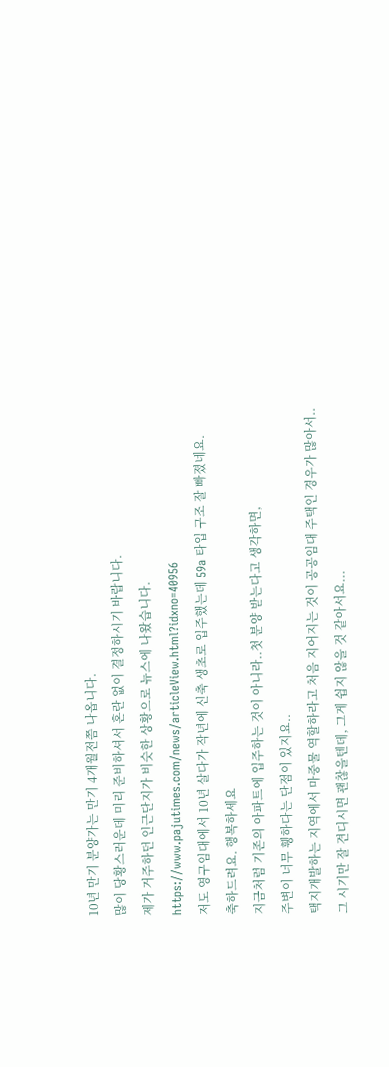10년 만기 분양가는 만기 4개월전쯤 나옵니다.
많이 당황스러운데 미리 준비하셔서 혼란 없이 결정하시기 바랍니다.
제가 거주하던 인근단지가 비슷한 상황으로 뉴스에 나왔습니다.
https://www.pajutimes.com/news/articleView.html?idxno=40956
저도 영구임대에서 10년 살다가 작년에 신축 생초로 입주했는데 59a 타입 구조 잘 빠졌네요.
축하드려요. 행복하세요
지금처럼 기존의 아파트에 입주하는 것이 아니라..첫 분양 받는다고 생각하면,
주변이 너무 휑하다는 단점이 있지요..
택지개발하는 지역에서 마중물 역할하라고 처음 지어지는 것이 공공임대 주택인 경우가 많아서..
그 시기만 잘 견디시면 괜찮을텐데, 그게 쉽지 않을 것 같아서요...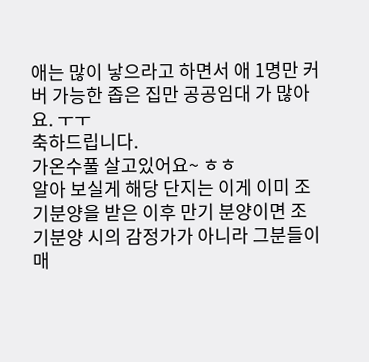애는 많이 낳으라고 하면서 애 1명만 커버 가능한 좁은 집만 공공임대 가 많아요. ㅜㅜ
축하드립니다.
가온수풀 살고있어요~ ㅎㅎ
알아 보실게 해당 단지는 이게 이미 조기분양을 받은 이후 만기 분양이면 조기분양 시의 감정가가 아니라 그분들이 매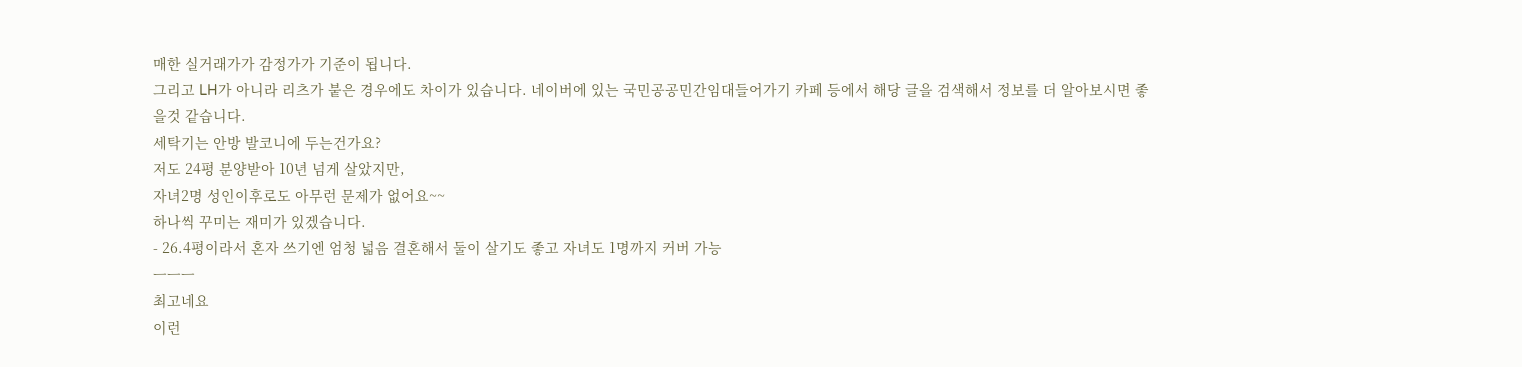매한 실거래가가 감정가가 기준이 됩니다.
그리고 LH가 아니라 리츠가 붙은 경우에도 차이가 있습니다. 네이버에 있는 국민공공민간임대들어가기 카페 등에서 해당 글을 검색해서 정보를 더 알아보시면 좋을것 같습니다.
세탁기는 안방 발코니에 두는건가요?
저도 24평 분양받아 10년 넘게 살았지만,
자녀2명 성인이후로도 아무런 문제가 없어요~~
하나씩 꾸미는 재미가 있겠습니다.
- 26.4평이라서 혼자 쓰기엔 엄청 넓음 결혼해서 둘이 살기도 좋고 자녀도 1명까지 커버 가능
ㅡㅡㅡ
최고네요
이런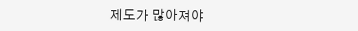제도가 많아져야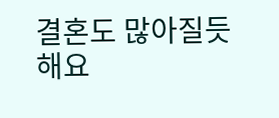결혼도 많아질듯해요